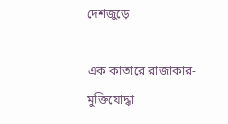দেশজুড়ে

এক কাতারে রাজাকার-মুক্তিযোদ্ধা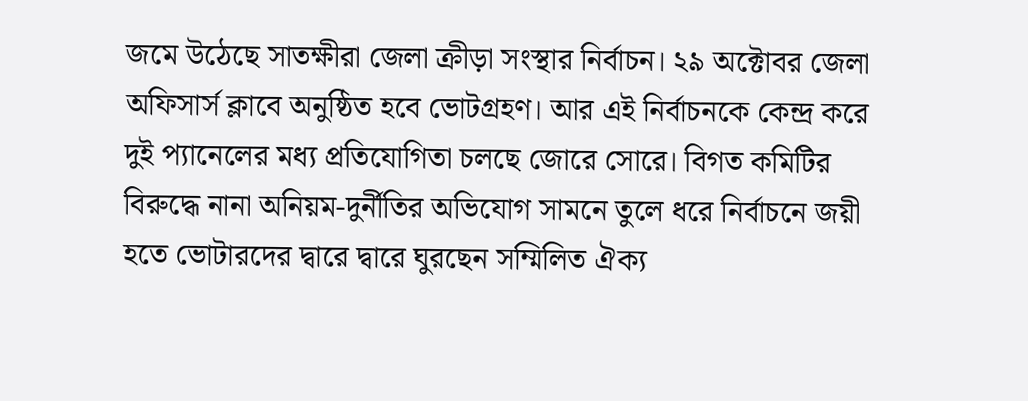জমে উঠেছে সাতক্ষীরা জেলা ক্রীড়া সংস্থার নির্বাচন। ২৯ অক্টোবর জেলা অফিসার্স ক্লাবে অনুষ্ঠিত হবে ভোটগ্রহণ। আর এই নির্বাচনকে কেন্দ্র করে দুই প্যানেলের মধ্য প্রতিযোগিতা চলছে জোরে সোরে। বিগত কমিটির বিরুদ্ধে নানা অনিয়ম-দুর্নীতির অভিযোগ সামনে তুলে ধরে নির্বাচনে জয়ী হতে ভোটারদের দ্বারে দ্বারে ঘুরছেন সম্মিলিত ঐক্য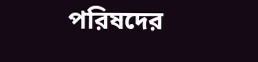পরিষদের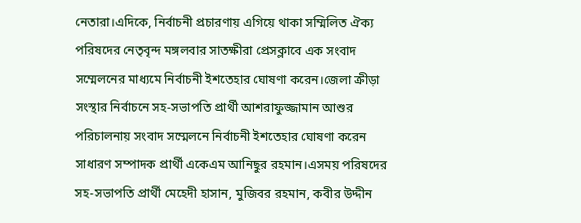নেতারা।এদিকে, নির্বাচনী প্রচারণায় এগিয়ে থাকা সম্মিলিত ঐক্য পরিষদের নেতৃবৃন্দ মঙ্গলবার সাতক্ষীরা প্রেসক্লাবে এক সংবাদ সম্মেলনের মাধ্যমে নির্বাচনী ইশতেহার ঘোষণা করেন।জেলা ক্রীড়া সংস্থার নির্বাচনে সহ-সভাপতি প্রার্থী আশরাফুজ্জামান আশুর পরিচালনায় সংবাদ সম্মেলনে নির্বাচনী ইশতেহার ঘোষণা করেন সাধারণ সম্পাদক প্রার্থী একেএম আনিছুর রহমান।এসময় পরিষদের সহ-সভাপতি প্রার্থী মেহেদী হাসান, মুজিবর রহমান, কবীর উদ্দীন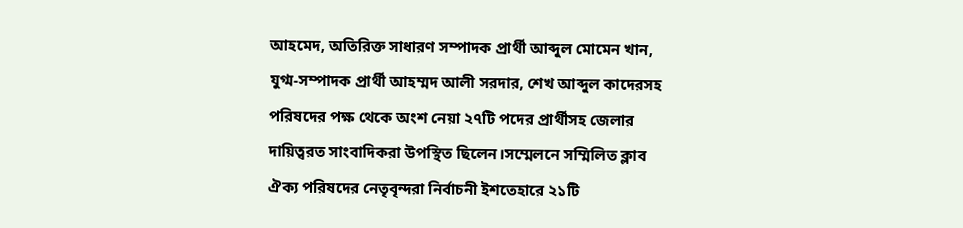আহমেদ, অতিরিক্ত সাধারণ সম্পাদক প্রার্থী আব্দুল মোমেন খান, যুগ্ম-সম্পাদক প্রার্থী আহম্মদ আলী সরদার, শেখ আব্দুল কাদেরসহ পরিষদের পক্ষ থেকে অংশ নেয়া ২৭টি পদের প্রার্থীসহ জেলার দায়িত্বরত সাংবাদিকরা উপস্থিত ছিলেন।সম্মেলনে সম্মিলিত ক্লাব ঐক্য পরিষদের নেতৃবৃন্দরা নির্বাচনী ইশতেহারে ২১টি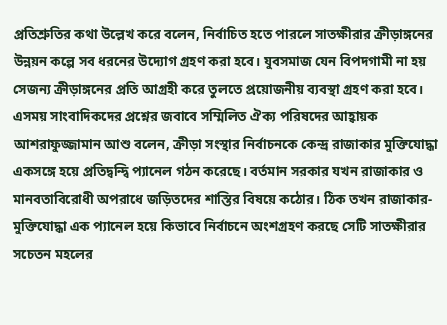প্রতিশ্রুতির কথা উল্লেখ করে বলেন, নির্বাচিত হতে পারলে সাতক্ষীরার ক্রীড়াঙ্গনের উন্নয়ন কল্পে সব ধরনের উদ্যোগ গ্রহণ করা হবে। যুবসমাজ যেন বিপদগামী না হয় সেজন্য ক্রীড়াঙ্গনের প্রতি আগ্রহী করে তুলতে প্রয়োজনীয় ব্যবস্থা গ্রহণ করা হবে। এসময় সাংবাদিকদের প্রশ্নের জবাবে সম্মিলিত ঐক্য পরিষদের আহ্বায়ক আশরাফুজ্জামান আশু বলেন, ক্রীড়া সংস্থার নির্বাচনকে কেন্দ্র রাজাকার মুক্তিযোদ্ধা একসঙ্গে হয়ে প্রতিদ্বন্দ্বি প্যানেল গঠন করেছে। বর্তমান সরকার যখন রাজাকার ও মানবতাবিরোধী অপরাধে জড়িতদের শাস্তির বিষয়ে কঠোর। ঠিক তখন রাজাকার-মুক্তিযোদ্ধা এক প্যানেল হয়ে কিভাবে নির্বাচনে অংশগ্রহণ করছে সেটি সাতক্ষীরার সচেতন মহলের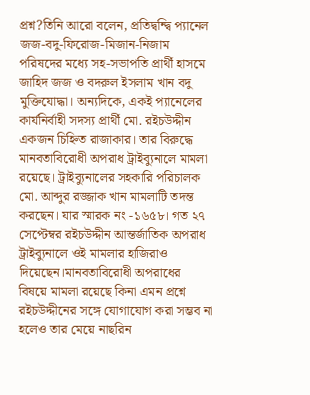প্রশ্ন?তিনি আরো বলেন, প্রতিদ্বন্দ্বি প্যানেল জজ-বদু-ফিরোজ-মিজান-নিজাম পরিষদের মধ্যে সহ-সভাপতি প্রার্থী হাসমে জাহিদ জজ ও বদরুল ইসলাম খান বদু মুক্তিযোদ্ধা। অন্যদিকে, একই প্যানেলের কার্যনির্বাহী সদস্য প্রার্থী মো. রইচউদ্দীন একজন চিহ্নিত রাজাকার। তার বিরুদ্ধে মানবতাবিরোধী অপরাধ ট্রাইব্যুনালে মামলা রয়েছে। ট্রাইব্যুনালের সহকারি পরিচালক মো. আব্দুর রজ্জাক খান মামলাটি তদন্ত করছেন। যার স্মারক নং -১৬৫৮। গত ২৭ সেপ্টেম্বর রইচউদ্দীন আন্তর্জাতিক অপরাধ ট্রাইব্যুনালে ওই মামলার হাজিরাও দিয়েছেন।মানবতাবিরোধী অপরাধের বিষয়ে মামলা রয়েছে কিনা এমন প্রশ্নে রইচউদ্দীনের সঙ্গে যোগাযোগ করা সম্ভব না হলেও তার মেয়ে নাছরিন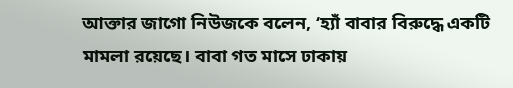আক্তার জাগো নিউজকে বলেন, ‘হ্যাঁ বাবার বিরুদ্ধে একটি মামলা রয়েছে। বাবা গত মাসে ঢাকায়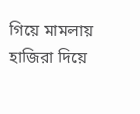গিয়ে মামলায় হাজিরা দিয়ে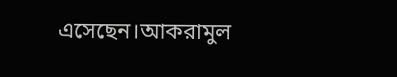এসেছেন।আকরামুল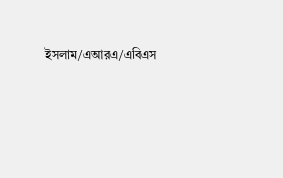ইসলাম/এআরএ/এবিএস